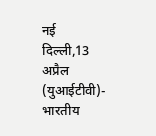नई दिल्ली,13 अप्रैल (युआईटीवी)- भारतीय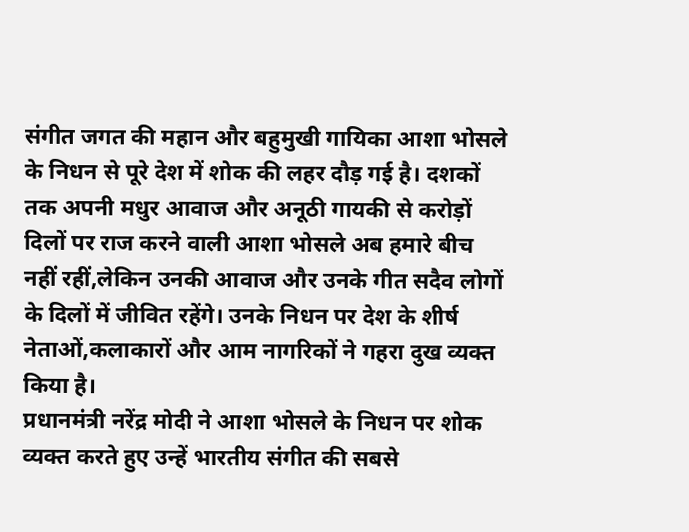संगीत जगत की महान और बहुमुखी गायिका आशा भोसले के निधन से पूरे देश में शोक की लहर दौड़ गई है। दशकों तक अपनी मधुर आवाज और अनूठी गायकी से करोड़ों दिलों पर राज करने वाली आशा भोसले अब हमारे बीच नहीं रहीं,लेकिन उनकी आवाज और उनके गीत सदैव लोगों के दिलों में जीवित रहेंगे। उनके निधन पर देश के शीर्ष नेताओं,कलाकारों और आम नागरिकों ने गहरा दुख व्यक्त किया है।
प्रधानमंत्री नरेंद्र मोदी ने आशा भोसले के निधन पर शोक व्यक्त करते हुए उन्हें भारतीय संगीत की सबसे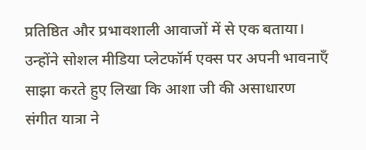प्रतिष्ठित और प्रभावशाली आवाजों में से एक बताया। उन्होंने सोशल मीडिया प्लेटफॉर्म एक्स पर अपनी भावनाएँ साझा करते हुए लिखा कि आशा जी की असाधारण संगीत यात्रा ने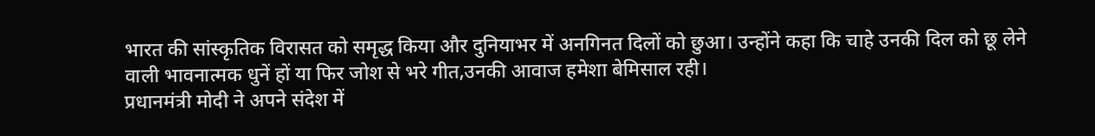भारत की सांस्कृतिक विरासत को समृद्ध किया और दुनियाभर में अनगिनत दिलों को छुआ। उन्होंने कहा कि चाहे उनकी दिल को छू लेने वाली भावनात्मक धुनें हों या फिर जोश से भरे गीत,उनकी आवाज हमेशा बेमिसाल रही।
प्रधानमंत्री मोदी ने अपने संदेश में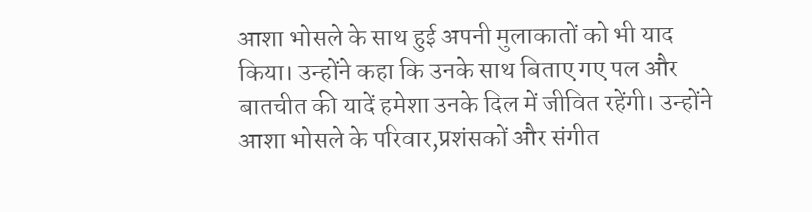आशा भोसले के साथ हुई अपनी मुलाकातों को भी याद किया। उन्होंने कहा कि उनके साथ बिताए गए पल और बातचीत की यादें हमेशा उनके दिल में जीवित रहेंगी। उन्होंने आशा भोसले के परिवार,प्रशंसकों और संगीत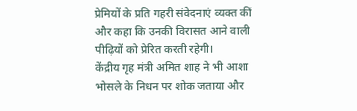प्रेमियों के प्रति गहरी संवेदनाएं व्यक्त कीं और कहा कि उनकी विरासत आने वाली पीढ़ियों को प्रेरित करती रहेगी।
केंद्रीय गृह मंत्री अमित शाह ने भी आशा भोसले के निधन पर शोक जताया और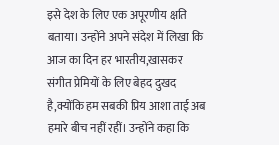इसे देश के लिए एक अपूरणीय क्षति बताया। उन्होंने अपने संदेश में लिखा कि आज का दिन हर भारतीय,खासकर संगीत प्रेमियों के लिए बेहद दुखद है,क्योंकि हम सबकी प्रिय आशा ताई अब हमारे बीच नहीं रहीं। उन्होंने कहा कि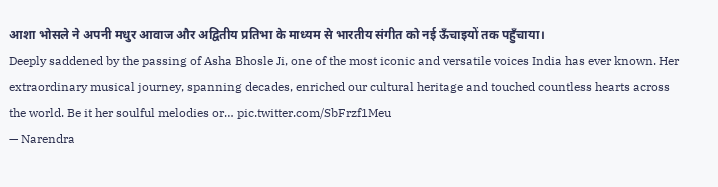आशा भोसले ने अपनी मधुर आवाज और अद्वितीय प्रतिभा के माध्यम से भारतीय संगीत को नई ऊँचाइयों तक पहुँचाया।
Deeply saddened by the passing of Asha Bhosle Ji, one of the most iconic and versatile voices India has ever known. Her extraordinary musical journey, spanning decades, enriched our cultural heritage and touched countless hearts across the world. Be it her soulful melodies or… pic.twitter.com/SbFrzf1Meu
— Narendra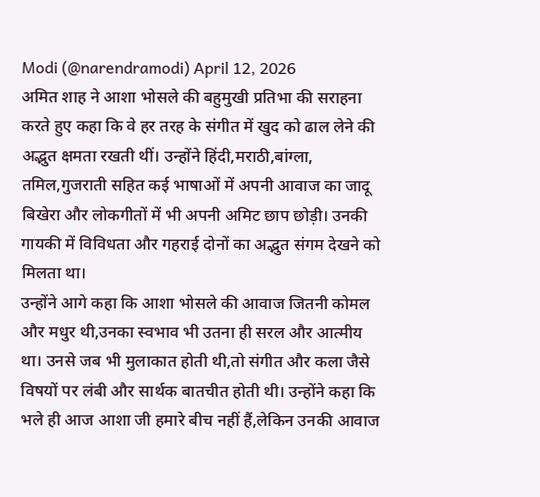Modi (@narendramodi) April 12, 2026
अमित शाह ने आशा भोसले की बहुमुखी प्रतिभा की सराहना करते हुए कहा कि वे हर तरह के संगीत में खुद को ढाल लेने की अद्भुत क्षमता रखती थीं। उन्होंने हिंदी,मराठी,बांग्ला, तमिल,गुजराती सहित कई भाषाओं में अपनी आवाज का जादू बिखेरा और लोकगीतों में भी अपनी अमिट छाप छोड़ी। उनकी गायकी में विविधता और गहराई दोनों का अद्भुत संगम देखने को मिलता था।
उन्होंने आगे कहा कि आशा भोसले की आवाज जितनी कोमल और मधुर थी,उनका स्वभाव भी उतना ही सरल और आत्मीय था। उनसे जब भी मुलाकात होती थी,तो संगीत और कला जैसे विषयों पर लंबी और सार्थक बातचीत होती थी। उन्होंने कहा कि भले ही आज आशा जी हमारे बीच नहीं हैं,लेकिन उनकी आवाज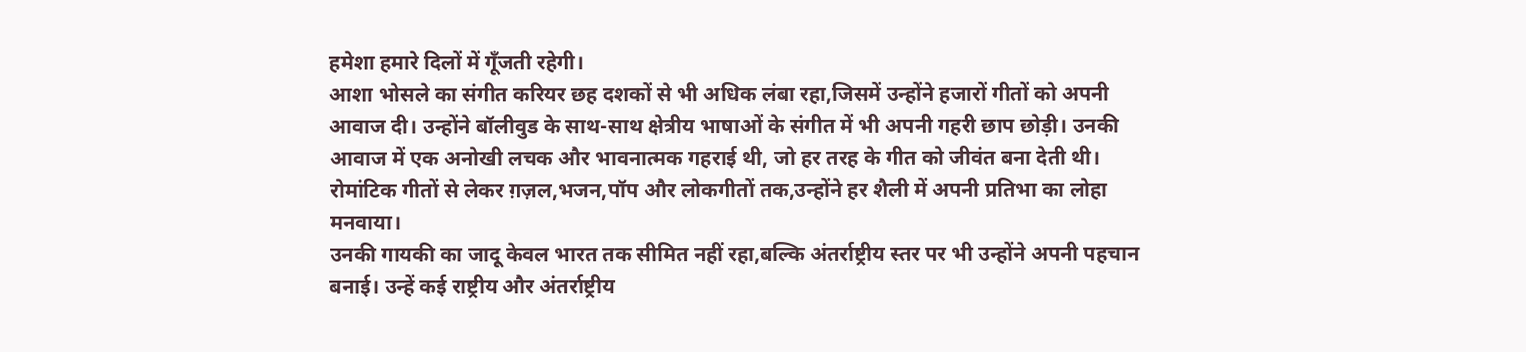हमेशा हमारे दिलों में गूँजती रहेगी।
आशा भोसले का संगीत करियर छह दशकों से भी अधिक लंबा रहा,जिसमें उन्होंने हजारों गीतों को अपनी आवाज दी। उन्होंने बॉलीवुड के साथ-साथ क्षेत्रीय भाषाओं के संगीत में भी अपनी गहरी छाप छोड़ी। उनकी आवाज में एक अनोखी लचक और भावनात्मक गहराई थी, जो हर तरह के गीत को जीवंत बना देती थी। रोमांटिक गीतों से लेकर ग़ज़ल,भजन,पॉप और लोकगीतों तक,उन्होंने हर शैली में अपनी प्रतिभा का लोहा मनवाया।
उनकी गायकी का जादू केवल भारत तक सीमित नहीं रहा,बल्कि अंतर्राष्ट्रीय स्तर पर भी उन्होंने अपनी पहचान बनाई। उन्हें कई राष्ट्रीय और अंतर्राष्ट्रीय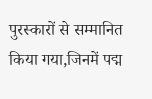पुरस्कारों से सम्मानित किया गया,जिनमें पद्म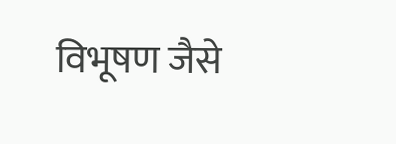विभूषण जैसे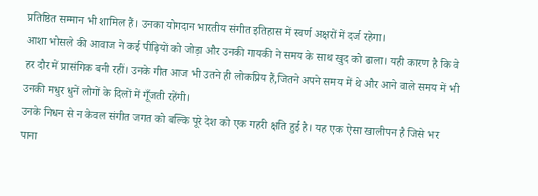प्रतिष्ठित सम्मान भी शामिल हैं। उनका योगदान भारतीय संगीत इतिहास में स्वर्ण अक्षरों में दर्ज रहेगा।
आशा भोसले की आवाज ने कई पीढ़ियों को जोड़ा और उनकी गायकी ने समय के साथ खुद को ढाला। यही कारण है कि वे हर दौर में प्रासंगिक बनी रहीं। उनके गीत आज भी उतने ही लोकप्रिय हैं,जितने अपने समय में थे और आने वाले समय में भी उनकी मधुर धुनें लोगों के दिलों में गूँजती रहेंगी।
उनके निधन से न केवल संगीत जगत को बल्कि पूरे देश को एक गहरी क्षति हुई है। यह एक ऐसा खालीपन है जिसे भर पाना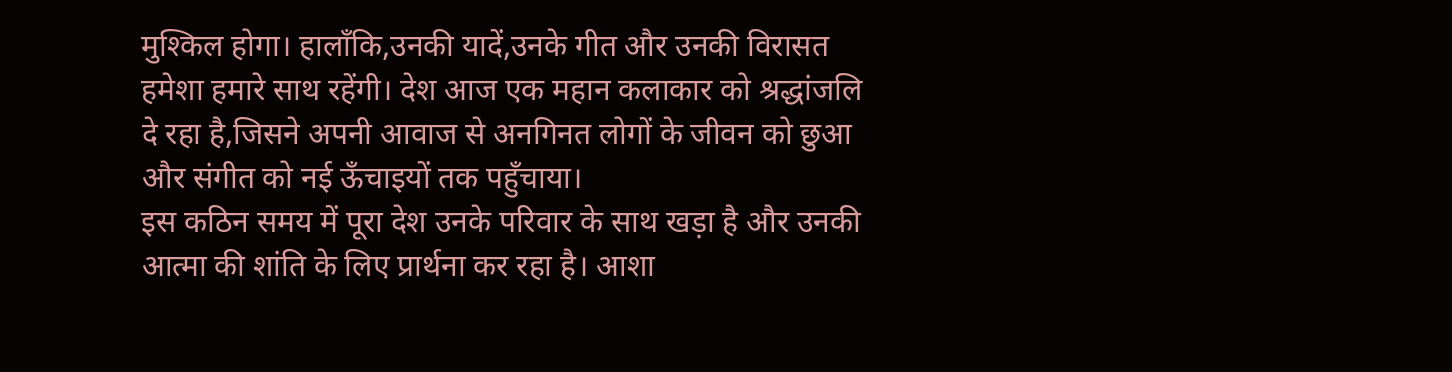मुश्किल होगा। हालाँकि,उनकी यादें,उनके गीत और उनकी विरासत हमेशा हमारे साथ रहेंगी। देश आज एक महान कलाकार को श्रद्धांजलि दे रहा है,जिसने अपनी आवाज से अनगिनत लोगों के जीवन को छुआ और संगीत को नई ऊँचाइयों तक पहुँचाया।
इस कठिन समय में पूरा देश उनके परिवार के साथ खड़ा है और उनकी आत्मा की शांति के लिए प्रार्थना कर रहा है। आशा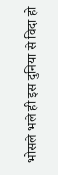भोसले भले ही इस दुनिया से विदा हो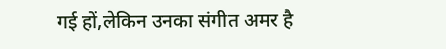गई हों,लेकिन उनका संगीत अमर है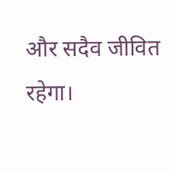और सदैव जीवित रहेगा।